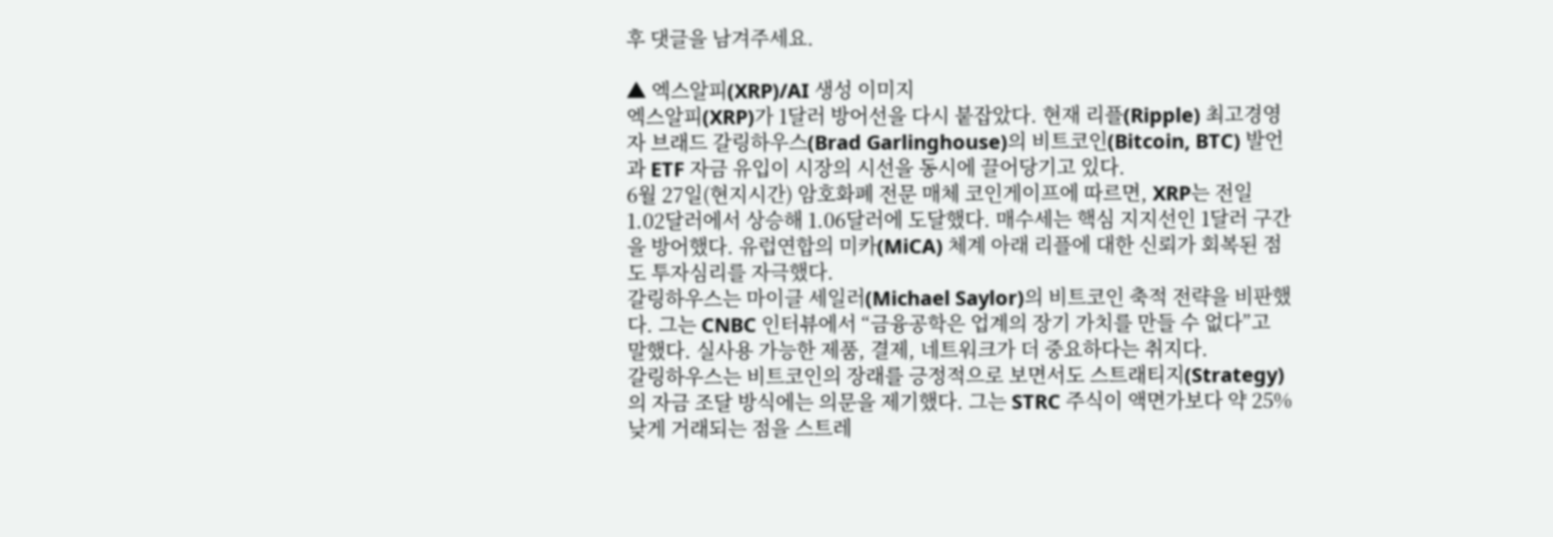후 댓글을 남겨주세요.

▲ 엑스알피(XRP)/AI 생성 이미지
엑스알피(XRP)가 1달러 방어선을 다시 붙잡았다. 현재 리플(Ripple) 최고경영자 브래드 갈링하우스(Brad Garlinghouse)의 비트코인(Bitcoin, BTC) 발언과 ETF 자금 유입이 시장의 시선을 동시에 끌어당기고 있다.
6월 27일(현지시간) 암호화폐 전문 매체 코인게이프에 따르면, XRP는 전일 1.02달러에서 상승해 1.06달러에 도달했다. 매수세는 핵심 지지선인 1달러 구간을 방어했다. 유럽연합의 미카(MiCA) 체계 아래 리플에 대한 신뢰가 회복된 점도 투자심리를 자극했다.
갈링하우스는 마이클 세일러(Michael Saylor)의 비트코인 축적 전략을 비판했다. 그는 CNBC 인터뷰에서 “금융공학은 업계의 장기 가치를 만들 수 없다”고 말했다. 실사용 가능한 제품, 결제, 네트워크가 더 중요하다는 취지다.
갈링하우스는 비트코인의 장래를 긍정적으로 보면서도 스트래티지(Strategy)의 자금 조달 방식에는 의문을 제기했다. 그는 STRC 주식이 액면가보다 약 25% 낮게 거래되는 점을 스트레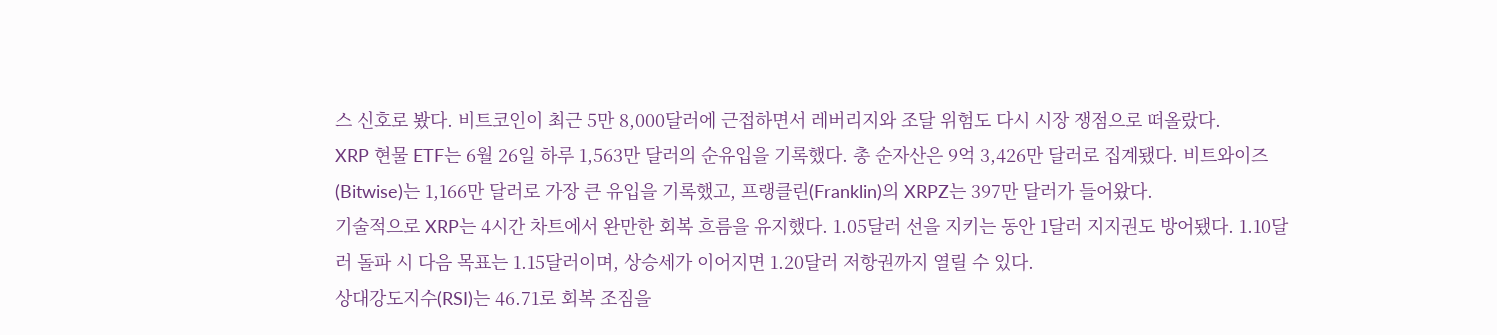스 신호로 봤다. 비트코인이 최근 5만 8,000달러에 근접하면서 레버리지와 조달 위험도 다시 시장 쟁점으로 떠올랐다.
XRP 현물 ETF는 6월 26일 하루 1,563만 달러의 순유입을 기록했다. 총 순자산은 9억 3,426만 달러로 집계됐다. 비트와이즈(Bitwise)는 1,166만 달러로 가장 큰 유입을 기록했고, 프랭클린(Franklin)의 XRPZ는 397만 달러가 들어왔다.
기술적으로 XRP는 4시간 차트에서 완만한 회복 흐름을 유지했다. 1.05달러 선을 지키는 동안 1달러 지지권도 방어됐다. 1.10달러 돌파 시 다음 목표는 1.15달러이며, 상승세가 이어지면 1.20달러 저항권까지 열릴 수 있다.
상대강도지수(RSI)는 46.71로 회복 조짐을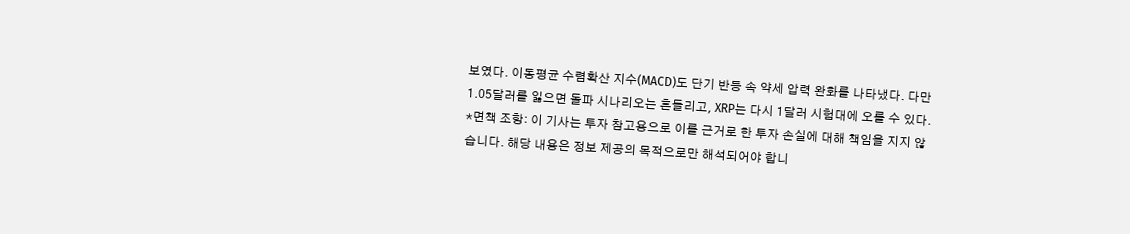보였다. 이동평균 수렴확산 지수(MACD)도 단기 반등 속 약세 압력 완화를 나타냈다. 다만 1.05달러를 잃으면 돌파 시나리오는 흔들리고, XRP는 다시 1달러 시험대에 오를 수 있다.
*면책 조항: 이 기사는 투자 참고용으로 이를 근거로 한 투자 손실에 대해 책임을 지지 않습니다. 해당 내용은 정보 제공의 목적으로만 해석되어야 합니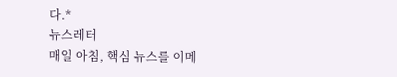다.*
뉴스레터
매일 아침, 핵심 뉴스를 이메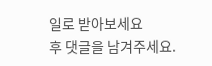일로 받아보세요
후 댓글을 남겨주세요.